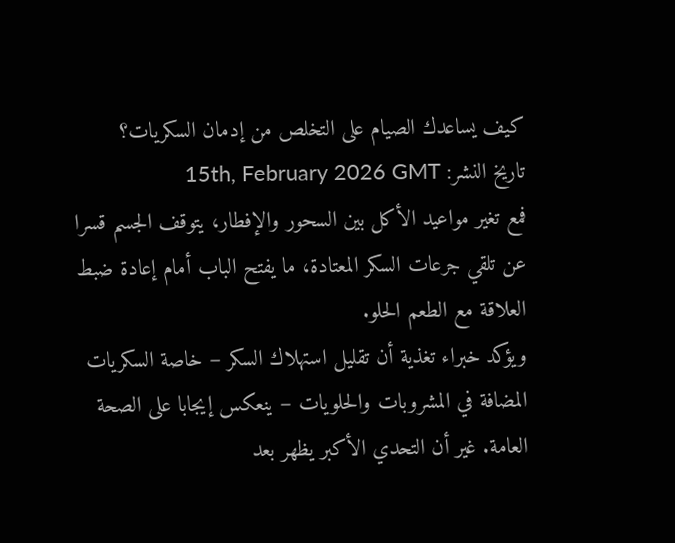كيف يساعدك الصيام على التخلص من إدمان السكريات؟
تاريخ النشر: 15th, February 2026 GMT
فمع تغير مواعيد الأكل بين السحور والإفطار، يتوقف الجسم قسرا عن تلقي جرعات السكر المعتادة، ما يفتح الباب أمام إعادة ضبط العلاقة مع الطعم الحلو.
ويؤكد خبراء تغذية أن تقليل استهلاك السكر – خاصة السكريات المضافة في المشروبات والحلويات – ينعكس إيجابا على الصحة العامة. غير أن التحدي الأكبر يظهر بعد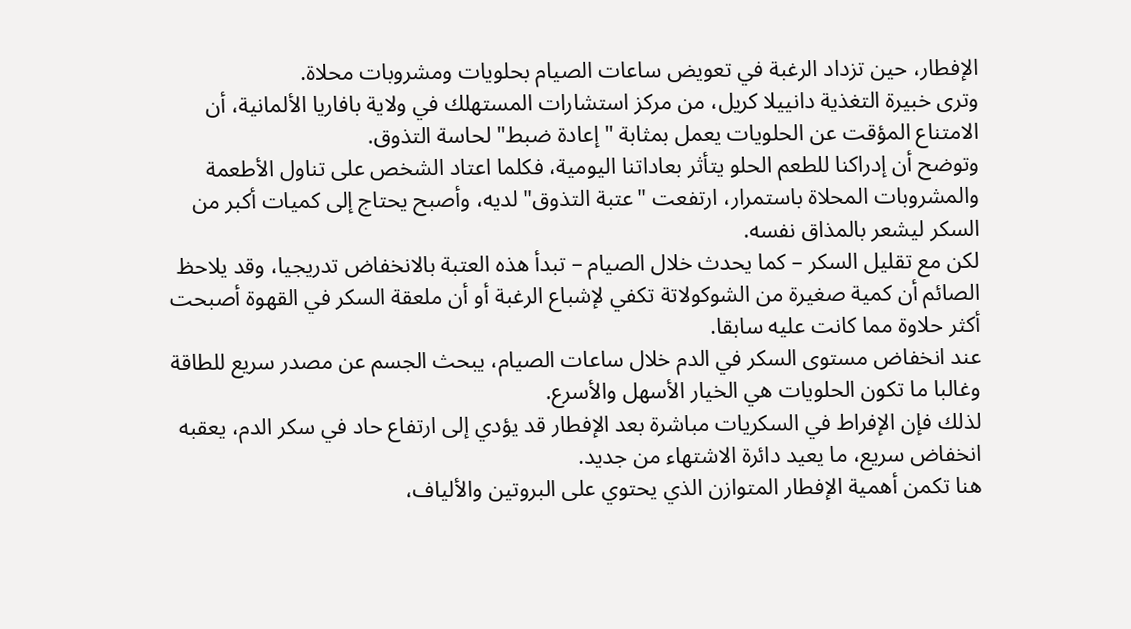الإفطار، حين تزداد الرغبة في تعويض ساعات الصيام بحلويات ومشروبات محلاة.
وترى خبيرة التغذية دانييلا كريل، من مركز استشارات المستهلك في ولاية بافاريا الألمانية، أن الامتناع المؤقت عن الحلويات يعمل بمثابة "إعادة ضبط" لحاسة التذوق.
وتوضح أن إدراكنا للطعم الحلو يتأثر بعاداتنا اليومية، فكلما اعتاد الشخص على تناول الأطعمة والمشروبات المحلاة باستمرار، ارتفعت "عتبة التذوق" لديه، وأصبح يحتاج إلى كميات أكبر من السكر ليشعر بالمذاق نفسه.
لكن مع تقليل السكر – كما يحدث خلال الصيام – تبدأ هذه العتبة بالانخفاض تدريجيا، وقد يلاحظ الصائم أن كمية صغيرة من الشوكولاتة تكفي لإشباع الرغبة أو أن ملعقة السكر في القهوة أصبحت أكثر حلاوة مما كانت عليه سابقا.
عند انخفاض مستوى السكر في الدم خلال ساعات الصيام، يبحث الجسم عن مصدر سريع للطاقة وغالبا ما تكون الحلويات هي الخيار الأسهل والأسرع.
لذلك فإن الإفراط في السكريات مباشرة بعد الإفطار قد يؤدي إلى ارتفاع حاد في سكر الدم، يعقبه انخفاض سريع، ما يعيد دائرة الاشتهاء من جديد.
هنا تكمن أهمية الإفطار المتوازن الذي يحتوي على البروتين والألياف،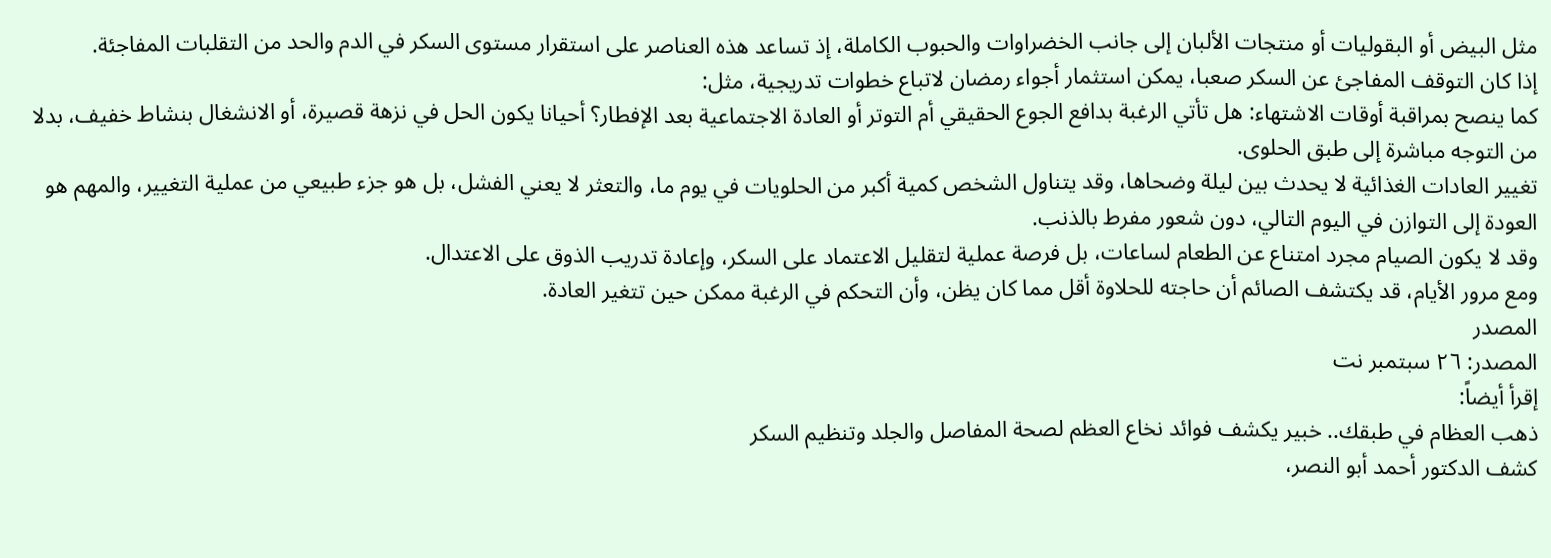مثل البيض أو البقوليات أو منتجات الألبان إلى جانب الخضراوات والحبوب الكاملة، إذ تساعد هذه العناصر على استقرار مستوى السكر في الدم والحد من التقلبات المفاجئة.
إذا كان التوقف المفاجئ عن السكر صعبا، يمكن استثمار أجواء رمضان لاتباع خطوات تدريجية، مثل:
كما ينصح بمراقبة أوقات الاشتهاء: هل تأتي الرغبة بدافع الجوع الحقيقي أم التوتر أو العادة الاجتماعية بعد الإفطار؟ أحيانا يكون الحل في نزهة قصيرة، أو الانشغال بنشاط خفيف، بدلا من التوجه مباشرة إلى طبق الحلوى.
تغيير العادات الغذائية لا يحدث بين ليلة وضحاها، وقد يتناول الشخص كمية أكبر من الحلويات في يوم ما، والتعثر لا يعني الفشل، بل هو جزء طبيعي من عملية التغيير، والمهم هو العودة إلى التوازن في اليوم التالي، دون شعور مفرط بالذنب.
وقد لا يكون الصيام مجرد امتناع عن الطعام لساعات، بل فرصة عملية لتقليل الاعتماد على السكر، وإعادة تدريب الذوق على الاعتدال.
ومع مرور الأيام، قد يكتشف الصائم أن حاجته للحلاوة أقل مما كان يظن، وأن التحكم في الرغبة ممكن حين تتغير العادة.
المصدر
المصدر: ٢٦ سبتمبر نت
إقرأ أيضاً:
ذهب العظام في طبقك.. خبير يكشف فوائد نخاع العظم لصحة المفاصل والجلد وتنظيم السكر
كشف الدكتور أحمد أبو النصر،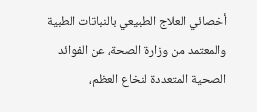أخصائي العلاج الطبيعي بالنباتات الطبية والمعتمد من وزارة الصحة، عن الفوائد الصحية المتعددة لنخاع العظم،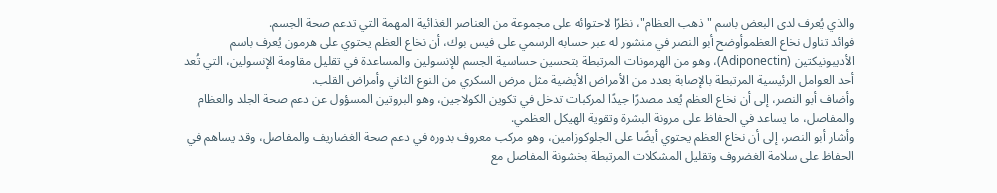والذي يُعرف لدى البعض باسم "ذهب العظام"، نظرًا لاحتوائه على مجموعة من العناصر الغذائية المهمة التي تدعم صحة الجسم.
فوائد تناول نخاع العظموأوضح أبو النصر في منشور له عبر حسابه الرسمي على فيس بوك، أن نخاع العظم يحتوي على هرمون يُعرف باسم الأديبونيكتين (Adiponectin)، وهو من الهرمونات المرتبطة بتحسين حساسية الجسم للإنسولين والمساعدة في تقليل مقاومة الإنسولين، التي تُعد أحد العوامل الرئيسية المرتبطة بالإصابة بعدد من الأمراض الأيضية مثل مرض السكري من النوع الثاني وأمراض القلب.
وأضاف أبو النصر، إلى أن نخاع العظم يُعد مصدرًا جيدًا لمركبات تدخل في تكوين الكولاجين، وهو البروتين المسؤول عن دعم صحة الجلد والعظام والمفاصل، ما يساعد في الحفاظ على مرونة البشرة وتقوية الهيكل العظمي.
وأشار أبو النصر، إلى أن نخاع العظم يحتوي أيضًا على الجلوكوزامين، وهو مركب معروف بدوره في دعم صحة الغضاريف والمفاصل، وقد يساهم في الحفاظ على سلامة الغضروف وتقليل المشكلات المرتبطة بخشونة المفاصل مع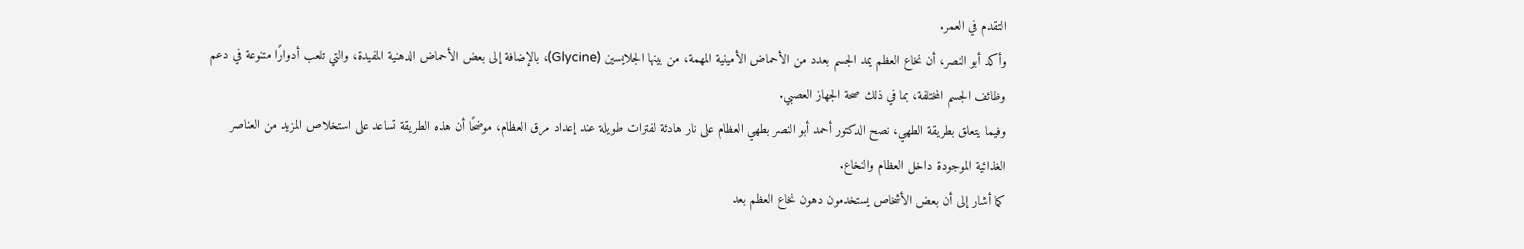التقدم في العمر.
وأكد أبو النصر، أن نخاع العظم يمد الجسم بعدد من الأحماض الأمينية المهمة، من بينها الجلايسين (Glycine)، بالإضافة إلى بعض الأحماض الدهنية المفيدة، والتي تلعب أدوارًا متنوعة في دعم وظائف الجسم المختلفة، بما في ذلك صحة الجهاز العصبي.
وفيما يتعلق بطريقة الطهي، نصح الدكتور أحمد أبو النصر بطهي العظام على نار هادئة لفترات طويلة عند إعداد مرق العظام، موضحًا أن هذه الطريقة تساعد على استخلاص المزيد من العناصر الغذائية الموجودة داخل العظام والنخاع.
كما أشار إلى أن بعض الأشخاص يستخدمون دهون نخاع العظم بعد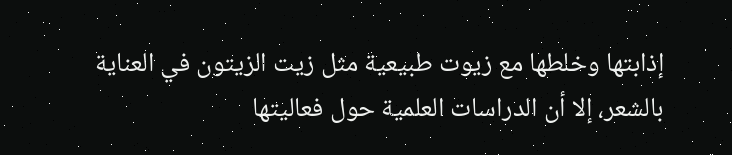إذابتها وخلطها مع زيوت طبيعية مثل زيت الزيتون في العناية بالشعر، إلا أن الدراسات العلمية حول فعاليتها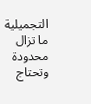التجميلية ما تزال محدودة وتحتاج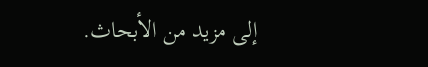إلى مزيد من الأبحاث.